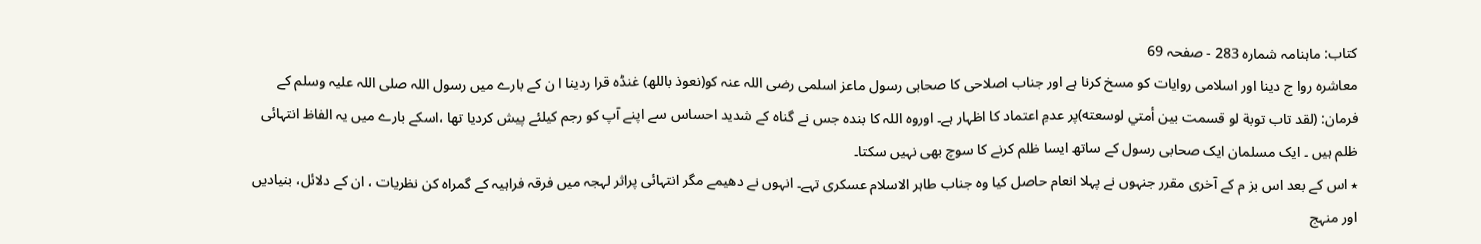کتاب: ماہنامہ شماره 283 - صفحہ 69
معاشرہ روا ج دینا اور اسلامی روایات کو مسخ کرنا ہے اور جناب اصلاحی کا صحابی رسول ماعز اسلمی رضی اللہ عنہ کو(نعوذ باللھ) غنڈہ قرا ردینا ا ن کے بارے میں رسول اللہ صلی اللہ علیہ وسلم کے فرمان: (لقد تاب توبة لو قسمت بين أمتي لوسعته)پر عدمِ اعتماد کا اظہار ہے۔ اوروہ اللہ کا بندہ جس نے گناہ کے شدید احساس سے اپنے آپ کو رجم کیلئے پیش کردیا تھا ،اسکے بارے میں یہ الفاظ انتہائی ظلم ہیں ۔ ایک مسلمان ایک صحابی رسول کے ساتھ ایسا ظلم کرنے کا سوچ بھی نہیں سکتا۔
٭ اس کے بعد اس بز م کے آخری مقرر جنہوں نے پہلا انعام حاصل کیا وہ جناب طاہر الاسلام عسکری تہے۔ انہوں نے دھیمے مگر انتہائی پراثر لہجہ میں فرقہ فراہیہ کے گمراہ کن نظریات ، ان کے دلائل، بنیادیں اور منہج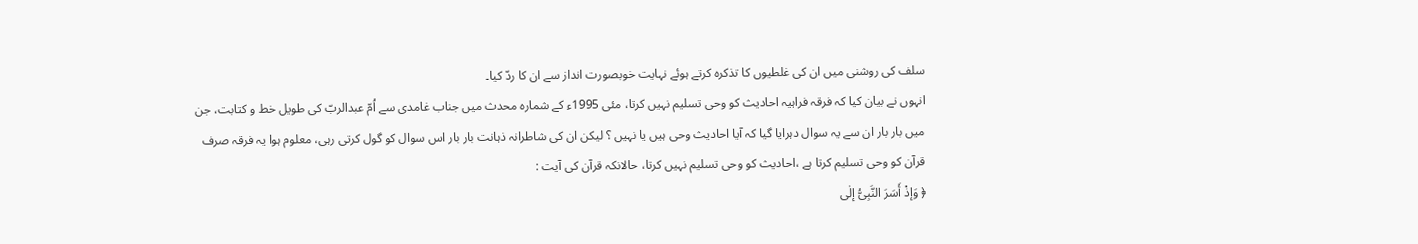سلف کی روشنی میں ان کی غلطیوں کا تذکرہ کرتے ہوئے نہایت خوبصورت انداز سے ان کا ردّ کیا۔
انہوں نے بیان کیا کہ فرقہ فراہیہ احادیث کو وحی تسلیم نہیں کرتا، مئی 1995ء کے شمارہ محدث میں جناب غامدی سے اُمّ عبدالربّ کی طویل خط و کتابت، جن میں بار بار ان سے یہ سوال دہرایا گیا کہ آیا احادیث وحی ہیں یا نہیں ؟ لیکن ان کی شاطرانہ ذہانت بار بار اس سوال کو گول کرتی رہی، معلوم ہوا یہ فرقہ صرف قرآن کو وحی تسلیم کرتا ہے ،احادیث کو وحی تسلیم نہیں کرتا، حالانکہ قرآن کی آیت :
﴿ وَإذْ أَسَرَ النَّبِىُّ إلٰى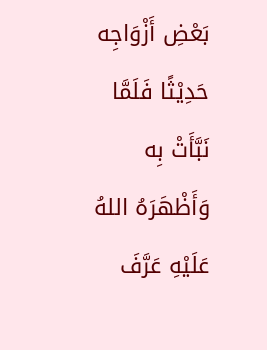بَعْضِ أَزْوَاجِه حَدِيْثًا فَلَمَّا نَبَّأَتْ بِه وَأَظْهَرَهُ اللهُ عَلَيْهِ عَرَّفَ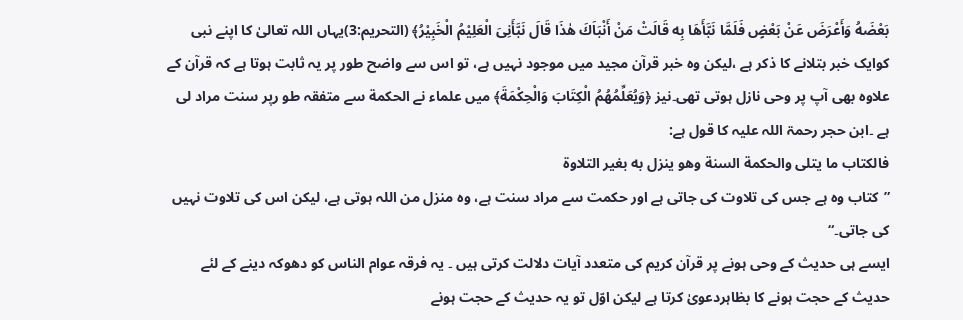بَعْضَهُ وَأَعْرَضَ عَنْ بَعْضٍ فَلَمَّا نَبَّأَهَا بِه قَالَتْ مَنْ أَنْبَاَكَ هٰذَا قَالَ نَبَّأَنِىَ الْعَلِيْمُ الْخَبِيْرُ﴾ (التحریم:3)یہاں اللہ تعالیٰ کا اپنے نبی کوایک خبر بتلانے کا ذکر ہے ،لیکن وہ خبر قرآن مجید میں موجود نہیں ہے، تو اس سے واضح طور پر یہ ثابت ہوتا ہے کہ قرآن کے علاوہ بھی آپ پر وحی نازل ہوتی تھی۔نیز ﴿وَيُعَلِّمُهُمُ الْكِتَابَ وَالْحِكْمَةَ﴾ میں علماء نے الحكمة سے متفقہ طو رپر سنت مراد لی ہے ۔ابن حجر رحمۃ اللہ علیہ کا قول ہے:
فالكتاب ما يتلى والحكمة السنة وهو ينزل به بغير التلاوة
”کتاب وہ ہے جس کی تلاوت کی جاتی ہے اور حکمت سے مراد سنت ہے، وہ منزل من اللہ ہوتی ہے، لیکن اس کی تلاوت نہیں کی جاتی۔“
ایسے ہی حدیث کے وحی ہونے پر قرآن کریم کی متعدد آیات دلالت کرتی ہیں ۔ یہ فرقہ عوام الناس کو دھوکہ دینے کے لئے حدیث کے حجت ہونے کا بظاہردعویٰ کرتا ہے لیکن اوّل تو یہ حدیث کے حجت ہونے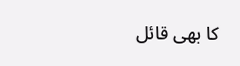کا بھی قائل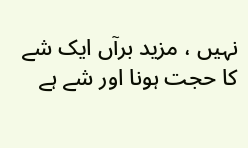نہیں ، مزید برآں ایک شے کا حجت ہونا اور شے ہے